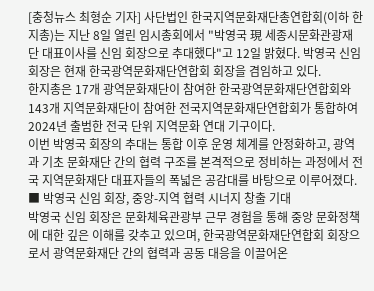[충청뉴스 최형순 기자] 사단법인 한국지역문화재단총연합회(이하 한지총)는 지난 8일 열린 임시총회에서 "박영국 現 세종시문화관광재단 대표이사를 신임 회장으로 추대했다"고 12일 밝혔다. 박영국 신임 회장은 현재 한국광역문화재단연합회 회장을 겸임하고 있다.
한지총은 17개 광역문화재단이 참여한 한국광역문화재단연합회와 143개 지역문화재단이 참여한 전국지역문화재단연합회가 통합하여 2024년 출범한 전국 단위 지역문화 연대 기구이다.
이번 박영국 회장의 추대는 통합 이후 운영 체계를 안정화하고, 광역과 기초 문화재단 간의 협력 구조를 본격적으로 정비하는 과정에서 전국 지역문화재단 대표자들의 폭넓은 공감대를 바탕으로 이루어졌다.
■ 박영국 신임 회장, 중앙-지역 협력 시너지 창출 기대
박영국 신임 회장은 문화체육관광부 근무 경험을 통해 중앙 문화정책에 대한 깊은 이해를 갖추고 있으며, 한국광역문화재단연합회 회장으로서 광역문화재단 간의 협력과 공동 대응을 이끌어온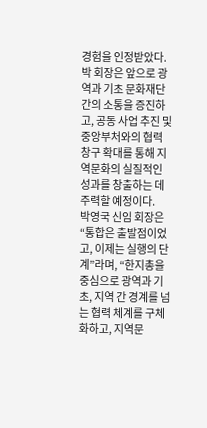경험을 인정받았다.
박 회장은 앞으로 광역과 기초 문화재단 간의 소통을 증진하고, 공동 사업 추진 및 중앙부처와의 협력 창구 확대를 통해 지역문화의 실질적인 성과를 창출하는 데 주력할 예정이다.
박영국 신임 회장은 “통합은 출발점이었고, 이제는 실행의 단계”라며, “한지총을 중심으로 광역과 기초, 지역 간 경계를 넘는 협력 체계를 구체화하고, 지역문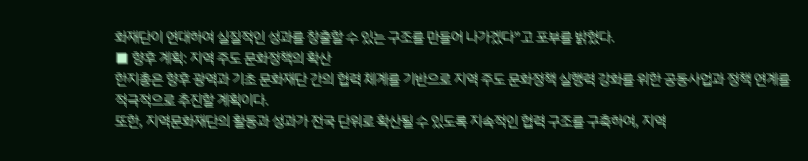화재단이 연대하여 실질적인 성과를 창출할 수 있는 구조를 만들어 나가겠다”고 포부를 밝혔다.
■ 향후 계획: 지역 주도 문화정책의 확산
한지총은 향후 광역과 기초 문화재단 간의 협력 체계를 기반으로 지역 주도 문화정책 실행력 강화를 위한 공동사업과 정책 연계를 적극적으로 추진할 계획이다.
또한, 지역문화재단의 활동과 성과가 전국 단위로 확산될 수 있도록 지속적인 협력 구조를 구축하여, 지역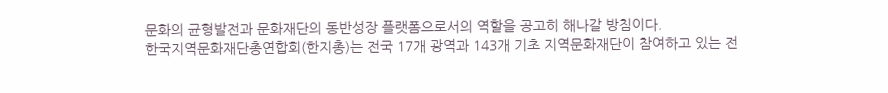문화의 균형발전과 문화재단의 동반성장 플랫폼으로서의 역할을 공고히 해나갈 방침이다.
한국지역문화재단총연합회(한지총)는 전국 17개 광역과 143개 기초 지역문화재단이 참여하고 있는 전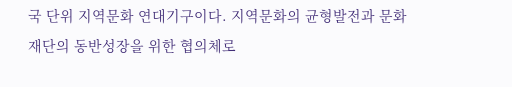국 단위 지역문화 연대기구이다. 지역문화의 균형발전과 문화재단의 동반성장을 위한 협의체로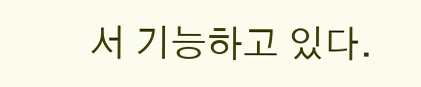서 기능하고 있다.